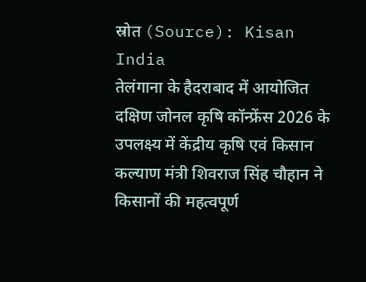स्रोत (Source): Kisan India
तेलंगाना के हैदराबाद में आयोजित दक्षिण जोनल कृषि कॉन्फ्रेंस 2026 के उपलक्ष्य में केंद्रीय कृषि एवं किसान कल्याण मंत्री शिवराज सिंह चौहान ने किसानों की महत्वपूर्ण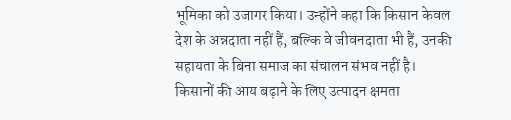भूमिका को उजागर किया। उन्होंने कहा कि किसान केवल देश के अन्नदाता नहीं हैं, बल्कि वे जीवनदाता भी हैं, उनकी सहायता के बिना समाज का संचालन संभव नहीं है। किसानों की आय बढ़ाने के लिए उत्पादन क्षमता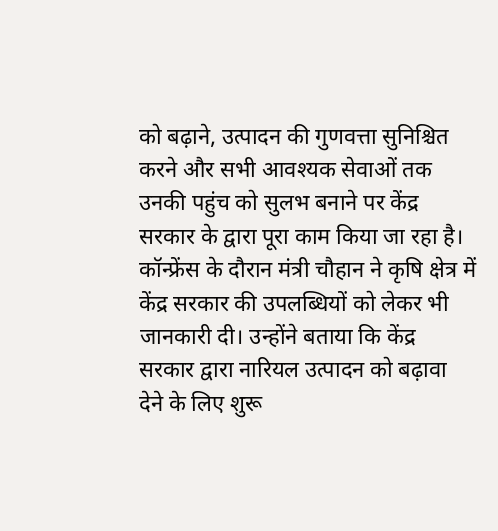को बढ़ाने, उत्पादन की गुणवत्ता सुनिश्चित करने और सभी आवश्यक सेवाओं तक उनकी पहुंच को सुलभ बनाने पर केंद्र सरकार के द्वारा पूरा काम किया जा रहा है।
कॉन्फ्रेंस के दौरान मंत्री चौहान ने कृषि क्षेत्र में केंद्र सरकार की उपलब्धियों को लेकर भी जानकारी दी। उन्होंने बताया कि केंद्र सरकार द्वारा नारियल उत्पादन को बढ़ावा देने के लिए शुरू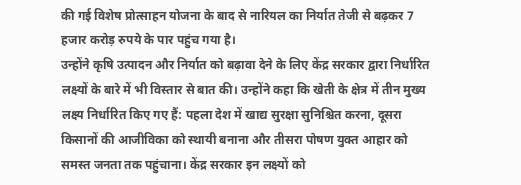की गई विशेष प्रोत्साहन योजना के बाद से नारियल का निर्यात तेजी से बढ़कर 7 हजार करोड़ रुपये के पार पहुंच गया है।
उन्होंने कृषि उत्पादन और निर्यात को बढ़ावा देने के लिए केंद्र सरकार द्वारा निर्धारित लक्ष्यों के बारे में भी विस्तार से बात की। उन्होंने कहा कि खेती के क्षेत्र में तीन मुख्य लक्ष्य निर्धारित किए गए हैं: पहला देश में खाद्य सुरक्षा सुनिश्चित करना, दूसरा किसानों की आजीविका को स्थायी बनाना और तीसरा पोषण युक्त आहार को समस्त जनता तक पहुंचाना। केंद्र सरकार इन लक्ष्यों को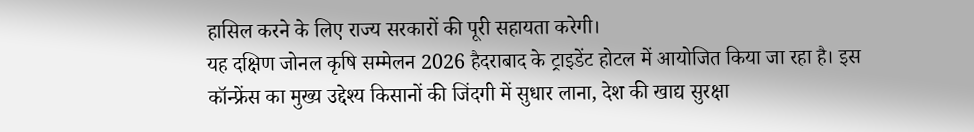हासिल करने के लिए राज्य सरकारों की पूरी सहायता करेगी।
यह दक्षिण जोनल कृषि सम्मेलन 2026 हैदराबाद के ट्राइडेंट होटल में आयोजित किया जा रहा है। इस कॉन्फ्रेंस का मुख्य उद्देश्य किसानों की जिंदगी में सुधार लाना, देश की खाद्य सुरक्षा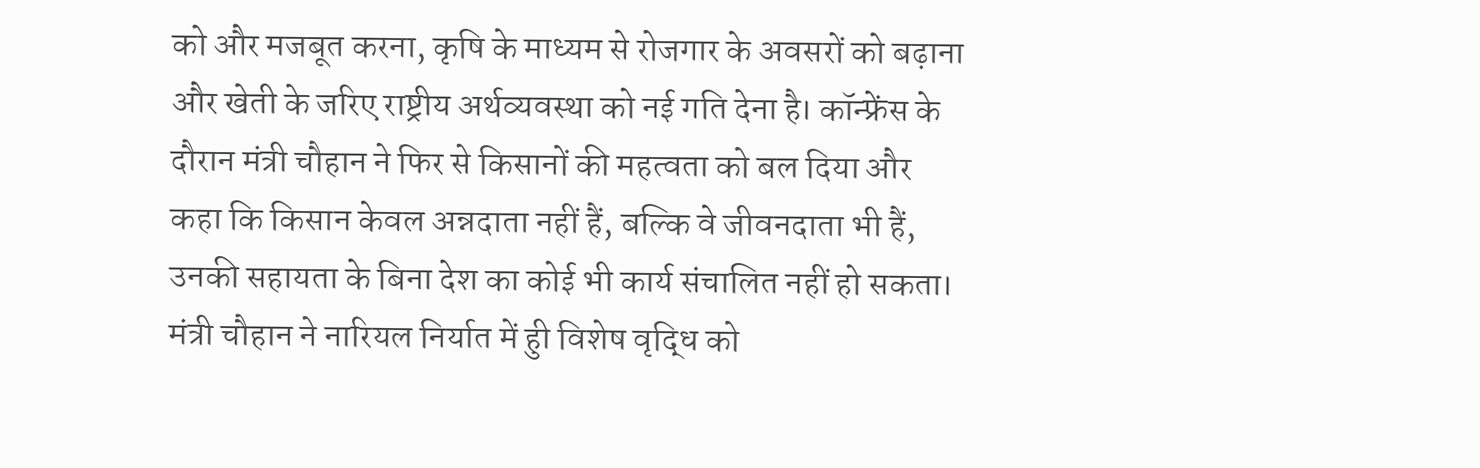को और मजबूत करना, कृषि के माध्यम से रोजगार के अवसरों को बढ़ाना और खेती के जरिए राष्ट्रीय अर्थव्यवस्था को नई गति देना है। कॉन्फ्रेंस के दौरान मंत्री चौहान ने फिर से किसानों की महत्वता को बल दिया और कहा कि किसान केवल अन्नदाता नहीं हैं, बल्कि वे जीवनदाता भी हैं, उनकी सहायता के बिना देश का कोई भी कार्य संचालित नहीं हो सकता।
मंत्री चौहान ने नारियल निर्यात में हुी विशेष वृद्धि को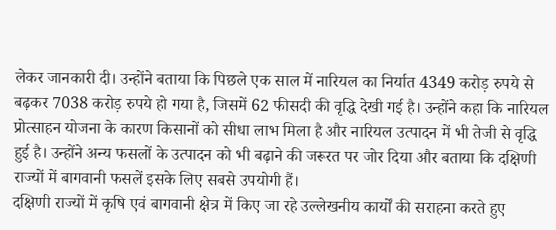लेकर जानकारी दी। उन्होंने बताया कि पिछले एक साल में नारियल का निर्यात 4349 करोड़ रुपये से बढ़कर 7038 करोड़ रुपये हो गया है, जिसमें 62 फीसदी की वृद्धि देखी गई है। उन्होंने कहा कि नारियल प्रोत्साहन योजना के कारण किसानों को सीधा लाभ मिला है और नारियल उत्पादन में भी तेजी से वृद्धि हुई है। उन्होंने अन्य फसलों के उत्पादन को भी बढ़ाने की जरूरत पर जोर दिया और बताया कि दक्षिणी राज्यों में बागवानी फसलें इसके लिए सबसे उपयोगी हैं।
दक्षिणी राज्यों में कृषि एवं बागवानी क्षेत्र में किए जा रहे उल्लेखनीय कार्यों की सराहना करते हुए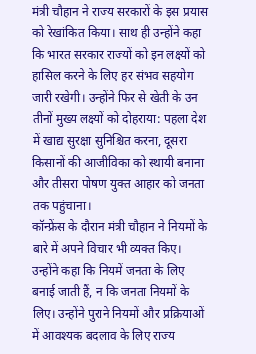मंत्री चौहान ने राज्य सरकारों के इस प्रयास को रेखांकित किया। साथ ही उन्होंने कहा कि भारत सरकार राज्यों को इन लक्ष्यों को हासिल करने के लिए हर संभव सहयोग जारी रखेगी। उन्होंने फिर से खेती के उन तीनों मुख्य लक्ष्यों को दोहराया: पहला देश में खाद्य सुरक्षा सुनिश्चित करना, दूसरा किसानों की आजीविका को स्थायी बनाना और तीसरा पोषण युक्त आहार को जनता तक पहुंचाना।
कॉन्फ्रेंस के दौरान मंत्री चौहान ने नियमों के बारे में अपने विचार भी व्यक्त किए। उन्होंने कहा कि नियमें जनता के लिए बनाई जाती हैं, न कि जनता नियमों के लिए। उन्होंने पुराने नियमों और प्रक्रियाओं में आवश्यक बदलाव के लिए राज्य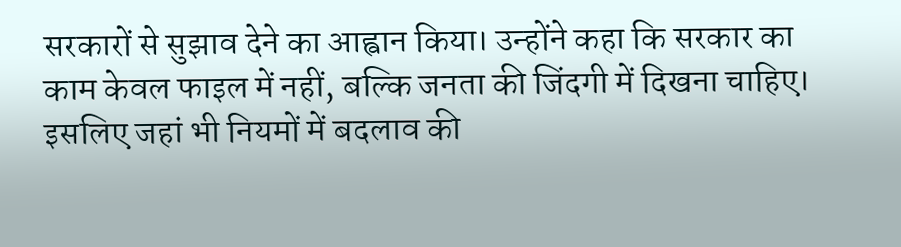सरकारों से सुझाव देने का आह्वान किया। उन्होंने कहा कि सरकार का काम केवल फाइल में नहीं, बल्कि जनता की जिंदगी में दिखना चाहिए। इसलिए जहां भी नियमों में बदलाव की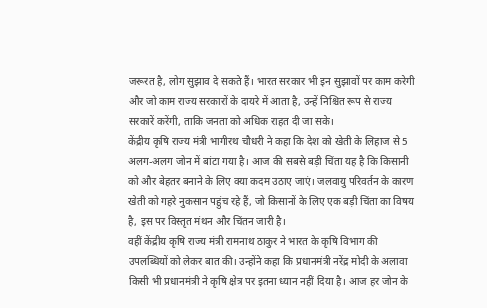जरूरत है, लोग सुझाव दे सकते हैं। भारत सरकार भी इन सुझावों पर काम करेगी और जो काम राज्य सरकारों के दायरे में आता है, उन्हें निश्चित रूप से राज्य सरकारें करेंगी, ताकि जनता को अधिक राहत दी जा सके।
केंद्रीय कृषि राज्य मंत्री भागीरथ चौधरी ने कहा कि देश को खेती के लिहाज से 5 अलग-अलग जोन में बांटा गया है। आज की सबसे बड़ी चिंता यह है कि किसानी को और बेहतर बनाने के लिए क्या कदम उठाए जाएं। जलवायु परिवर्तन के कारण खेती को गहरे नुकसान पहुंच रहे हैं, जो किसानों के लिए एक बड़ी चिंता का विषय है, इस पर विस्तृत मंथन और चिंतन जारी है।
वहीं केंद्रीय कृषि राज्य मंत्री रामनाथ ठाकुर ने भारत के कृषि विभाग की उपलब्धियों को लेकर बात की। उन्होंने कहा कि प्रधानमंत्री नरेंद्र मोदी के अलावा किसी भी प्रधानमंत्री ने कृषि क्षेत्र पर इतना ध्यान नहीं दिया है। आज हर जोन के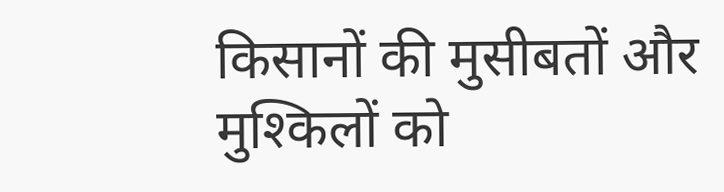किसानों की मुसीबतों और मुश्किलों को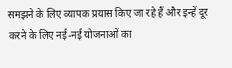समझने के लिए व्यापक प्रयास किए जा रहे हैं और इन्हें दूर करने के लिए नई-नई योजनाओं का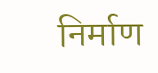निर्माण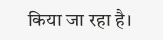किया जा रहा है।